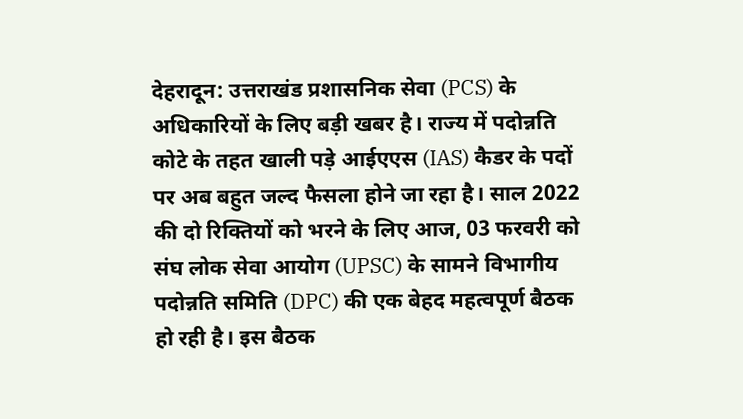देहरादून: उत्तराखंड प्रशासनिक सेवा (PCS) के अधिकारियों के लिए बड़ी खबर है। राज्य में पदोन्नति कोटे के तहत खाली पड़े आईएएस (IAS) कैडर के पदों पर अब बहुत जल्द फैसला होने जा रहा है। साल 2022 की दो रिक्तियों को भरने के लिए आज, 03 फरवरी को संघ लोक सेवा आयोग (UPSC) के सामने विभागीय पदोन्नति समिति (DPC) की एक बेहद महत्वपूर्ण बैठक हो रही है। इस बैठक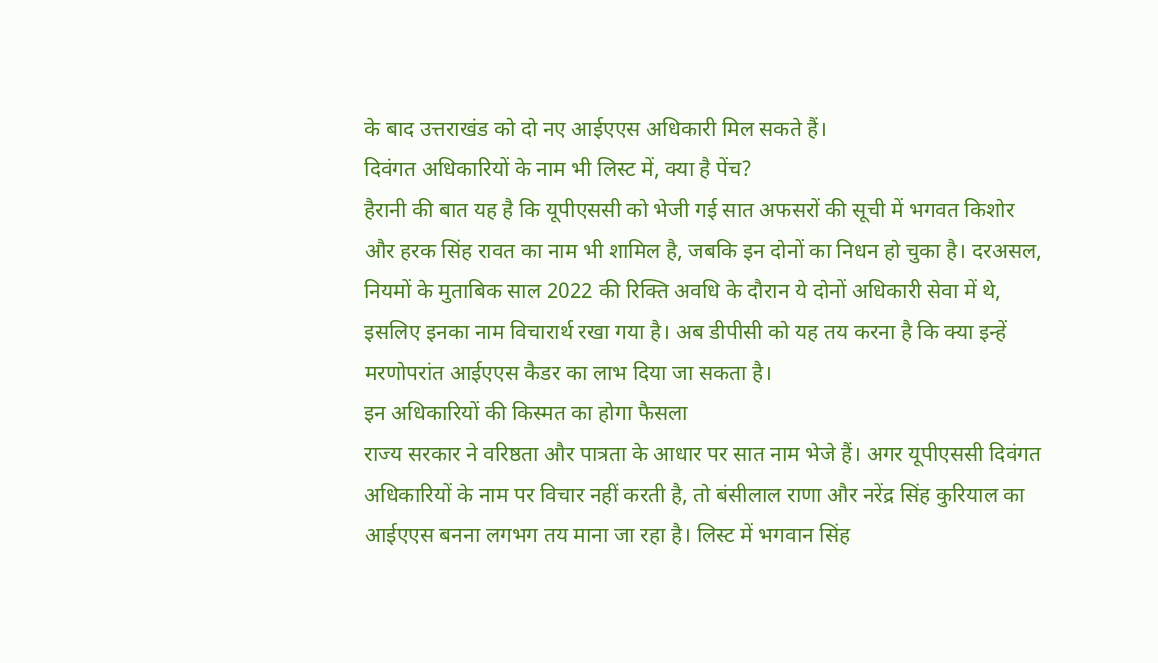के बाद उत्तराखंड को दो नए आईएएस अधिकारी मिल सकते हैं।
दिवंगत अधिकारियों के नाम भी लिस्ट में, क्या है पेंच?
हैरानी की बात यह है कि यूपीएससी को भेजी गई सात अफसरों की सूची में भगवत किशोर और हरक सिंह रावत का नाम भी शामिल है, जबकि इन दोनों का निधन हो चुका है। दरअसल, नियमों के मुताबिक साल 2022 की रिक्ति अवधि के दौरान ये दोनों अधिकारी सेवा में थे, इसलिए इनका नाम विचारार्थ रखा गया है। अब डीपीसी को यह तय करना है कि क्या इन्हें मरणोपरांत आईएएस कैडर का लाभ दिया जा सकता है।
इन अधिकारियों की किस्मत का होगा फैसला
राज्य सरकार ने वरिष्ठता और पात्रता के आधार पर सात नाम भेजे हैं। अगर यूपीएससी दिवंगत अधिकारियों के नाम पर विचार नहीं करती है, तो बंसीलाल राणा और नरेंद्र सिंह कुरियाल का आईएएस बनना लगभग तय माना जा रहा है। लिस्ट में भगवान सिंह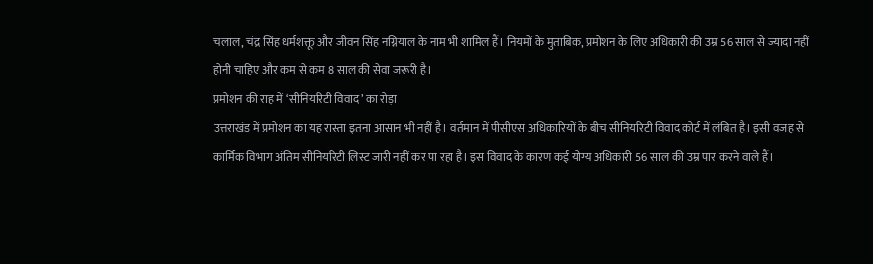चलाल, चंद्र सिंह धर्मशक्तू और जीवन सिंह नग्नियाल के नाम भी शामिल हैं। नियमों के मुताबिक, प्रमोशन के लिए अधिकारी की उम्र 56 साल से ज्यादा नहीं होनी चाहिए और कम से कम 8 साल की सेवा जरूरी है।
प्रमोशन की राह में ‘सीनियरिटी विवाद’ का रोड़ा
उत्तराखंड में प्रमोशन का यह रास्ता इतना आसान भी नहीं है। वर्तमान में पीसीएस अधिकारियों के बीच सीनियरिटी विवाद कोर्ट में लंबित है। इसी वजह से कार्मिक विभाग अंतिम सीनियरिटी लिस्ट जारी नहीं कर पा रहा है। इस विवाद के कारण कई योग्य अधिकारी 56 साल की उम्र पार करने वाले हैं।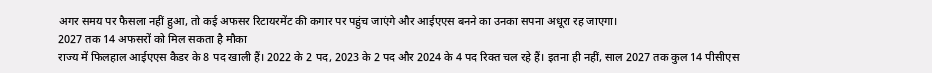अगर समय पर फैसला नहीं हुआ, तो कई अफसर रिटायरमेंट की कगार पर पहुंच जाएंगे और आईएएस बनने का उनका सपना अधूरा रह जाएगा।
2027 तक 14 अफसरों को मिल सकता है मौका
राज्य में फिलहाल आईएएस कैडर के 8 पद खाली हैं। 2022 के 2 पद, 2023 के 2 पद और 2024 के 4 पद रिक्त चल रहे हैं। इतना ही नहीं, साल 2027 तक कुल 14 पीसीएस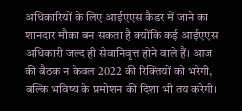अधिकारियों के लिए आईएएस कैडर में जाने का शानदार मौका बन सकता है क्योंकि कई आईएएस अधिकारी जल्द ही सेवानिवृत्त होने वाले हैं। आज की बैठक न केवल 2022 की रिक्तियों को भरेगी, बल्कि भविष्य के प्रमोशन की दिशा भी तय करेगी।